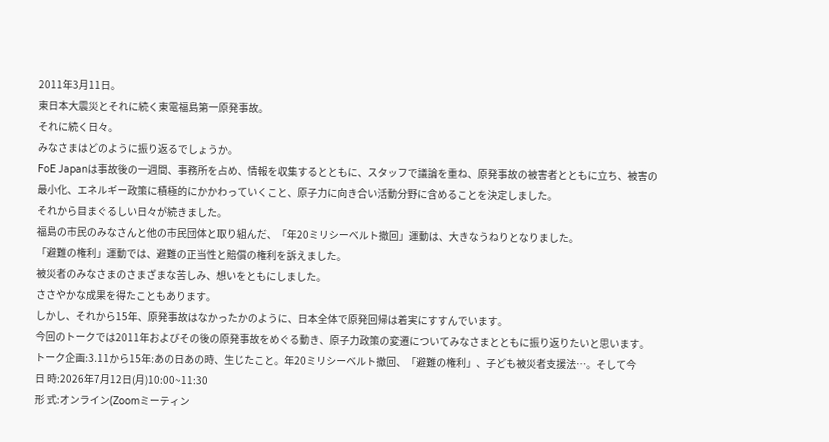2011年3月11日。
東日本大震災とそれに続く東電福島第一原発事故。
それに続く日々。
みなさまはどのように振り返るでしょうか。
FoE Japanは事故後の一週間、事務所を占め、情報を収集するとともに、スタッフで議論を重ね、原発事故の被害者とともに立ち、被害の最小化、エネルギー政策に積極的にかかわっていくこと、原子力に向き合い活動分野に含めることを決定しました。
それから目まぐるしい日々が続きました。
福島の市民のみなさんと他の市民団体と取り組んだ、「年20ミリシーベルト撤回」運動は、大きなうねりとなりました。
「避難の権利」運動では、避難の正当性と賠償の権利を訴えました。
被災者のみなさまのさまざまな苦しみ、想いをともにしました。
ささやかな成果を得たこともあります。
しかし、それから15年、原発事故はなかったかのように、日本全体で原発回帰は着実にすすんでいます。
今回のトークでは2011年およびその後の原発事故をめぐる動き、原子力政策の変遷についてみなさまとともに振り返りたいと思います。
トーク企画:3.11から15年:あの日あの時、生じたこと。年20ミリシーベルト撤回、「避難の権利」、子ども被災者支援法…。そして今
日 時:2026年7月12日(月)10:00~11:30
形 式:オンライン(Zoomミーティン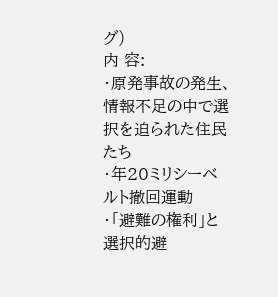グ)
内 容:
・原発事故の発生、情報不足の中で選択を迫られた住民たち
・年20ミリシーベルト撤回運動
・「避難の権利」と選択的避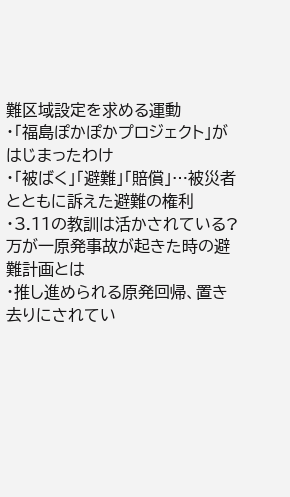難区域設定を求める運動
・「福島ぽかぽかプロジェクト」がはじまったわけ
・「被ばく」「避難」「賠償」…被災者とともに訴えた避難の権利
・3.11の教訓は活かされている?万が一原発事故が起きた時の避難計画とは
・推し進められる原発回帰、置き去りにされてい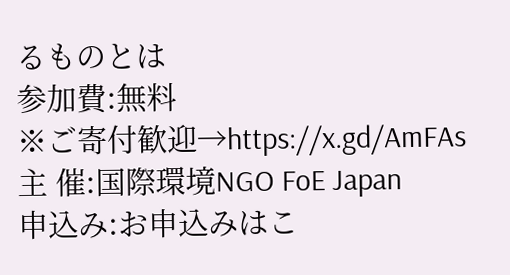るものとは
参加費:無料
※ご寄付歓迎→https://x.gd/AmFAs
主 催:国際環境NGO FoE Japan
申込み:お申込みはこ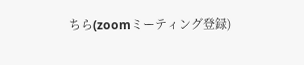ちら(zoomミーティング登録)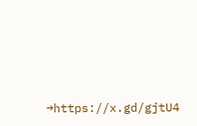→https://x.gd/gjtU4